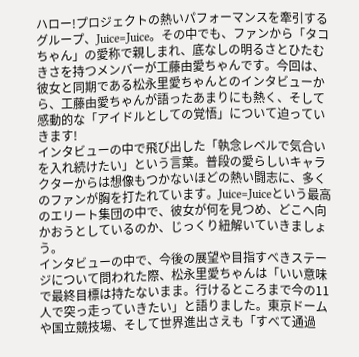ハロー!プロジェクトの熱いパフォーマンスを牽引するグループ、Juice=Juice。その中でも、ファンから「タコちゃん」の愛称で親しまれ、底なしの明るさとひたむきさを持つメンバーが工藤由愛ちゃんです。今回は、彼女と同期である松永里愛ちゃんとのインタビューから、工藤由愛ちゃんが語ったあまりにも熱く、そして感動的な「アイドルとしての覚悟」について迫っていきます!
インタビューの中で飛び出した「執念レベルで気合いを入れ続けたい」という言葉。普段の愛らしいキャラクターからは想像もつかないほどの熱い闘志に、多くのファンが胸を打たれています。Juice=Juiceという最高のエリート集団の中で、彼女が何を見つめ、どこへ向かおうとしているのか、じっくり紐解いていきましょう。
インタビューの中で、今後の展望や目指すべきステージについて問われた際、松永里愛ちゃんは「いい意味で最終目標は持たないまま。行けるところまで今の11人で突っ走っていきたい」と語りました。東京ドームや国立競技場、そして世界進出さえも「すべて通過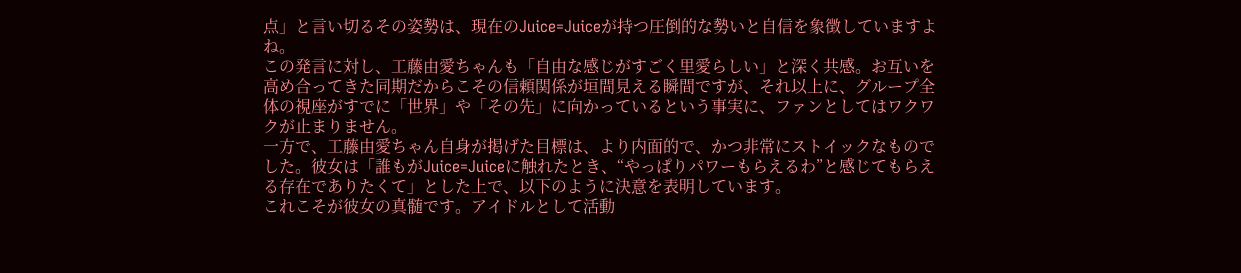点」と言い切るその姿勢は、現在のJuice=Juiceが持つ圧倒的な勢いと自信を象徴していますよね。
この発言に対し、工藤由愛ちゃんも「自由な感じがすごく里愛らしい」と深く共感。お互いを高め合ってきた同期だからこその信頼関係が垣間見える瞬間ですが、それ以上に、グループ全体の視座がすでに「世界」や「その先」に向かっているという事実に、ファンとしてはワクワクが止まりません。
一方で、工藤由愛ちゃん自身が掲げた目標は、より内面的で、かつ非常にストイックなものでした。彼女は「誰もがJuice=Juiceに触れたとき、“やっぱりパワーもらえるわ”と感じてもらえる存在でありたくて」とした上で、以下のように決意を表明しています。
これこそが彼女の真髄です。アイドルとして活動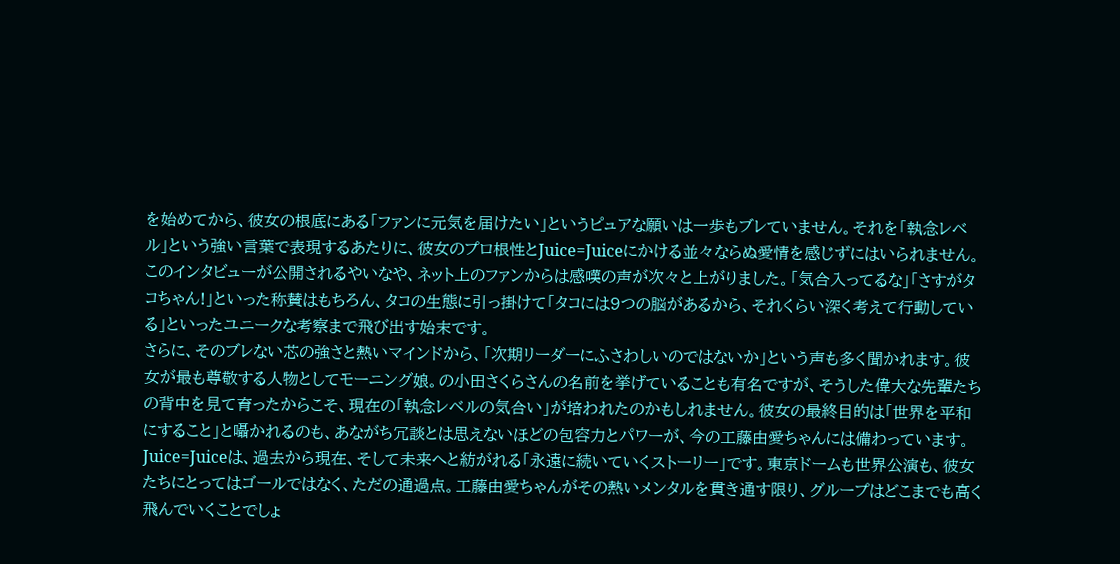を始めてから、彼女の根底にある「ファンに元気を届けたい」というピュアな願いは一歩もブレていません。それを「執念レベル」という強い言葉で表現するあたりに、彼女のプロ根性とJuice=Juiceにかける並々ならぬ愛情を感じずにはいられません。
このインタビューが公開されるやいなや、ネット上のファンからは感嘆の声が次々と上がりました。「気合入ってるな」「さすがタコちゃん!」といった称賛はもちろん、タコの生態に引っ掛けて「タコには9つの脳があるから、それくらい深く考えて行動している」といったユニークな考察まで飛び出す始末です。
さらに、そのブレない芯の強さと熱いマインドから、「次期リーダーにふさわしいのではないか」という声も多く聞かれます。彼女が最も尊敬する人物としてモーニング娘。の小田さくらさんの名前を挙げていることも有名ですが、そうした偉大な先輩たちの背中を見て育ったからこそ、現在の「執念レベルの気合い」が培われたのかもしれません。彼女の最終目的は「世界を平和にすること」と囁かれるのも、あながち冗談とは思えないほどの包容力とパワーが、今の工藤由愛ちゃんには備わっています。
Juice=Juiceは、過去から現在、そして未来へと紡がれる「永遠に続いていくストーリー」です。東京ドームも世界公演も、彼女たちにとってはゴールではなく、ただの通過点。工藤由愛ちゃんがその熱いメンタルを貫き通す限り、グループはどこまでも高く飛んでいくことでしょ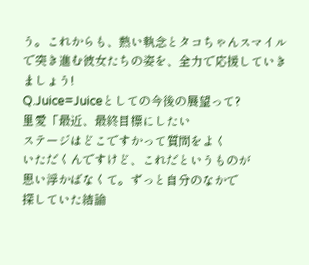う。これからも、熱い執念とタコちゃんスマイルで突き進む彼女たちの姿を、全力で応援していきましょう!
Q.Juice=Juiceとしての今後の展望って?
里愛「最近、最終目標にしたい
ステージはどこですかって質問をよく
いただくんですけど、これだというものが
思い浮かばなくて。ずっと自分のなかで
探していた結論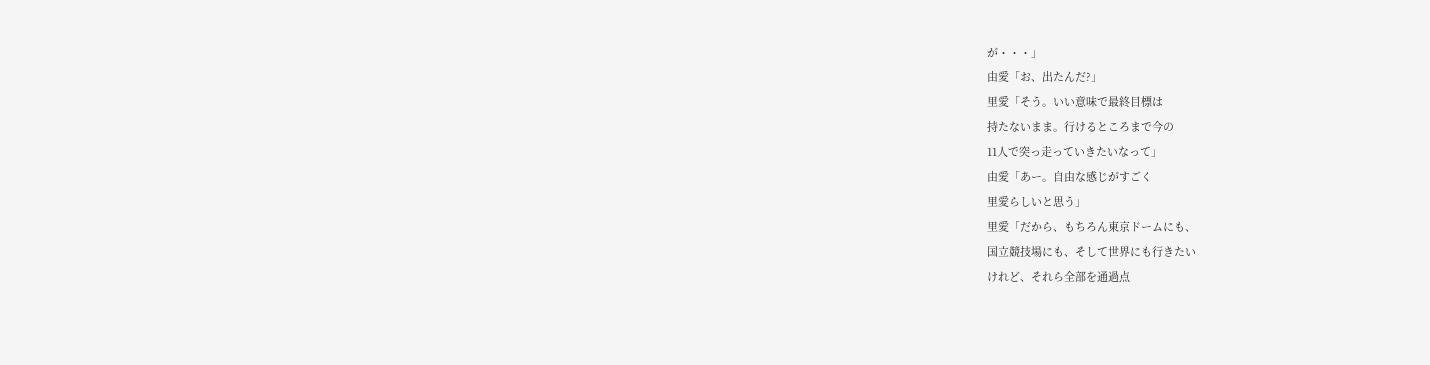が・・・」
由愛「お、出たんだ?」
里愛「そう。いい意味で最終目標は
持たないまま。行けるところまで今の
11人で突っ走っていきたいなって」
由愛「あー。自由な感じがすごく
里愛らしいと思う」
里愛「だから、もちろん東京ドームにも、
国立競技場にも、そして世界にも行きたい
けれど、それら全部を通過点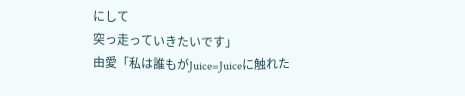にして
突っ走っていきたいです」
由愛「私は誰もがJuice=Juiceに触れた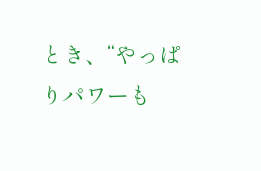とき、“やっぱりパワーも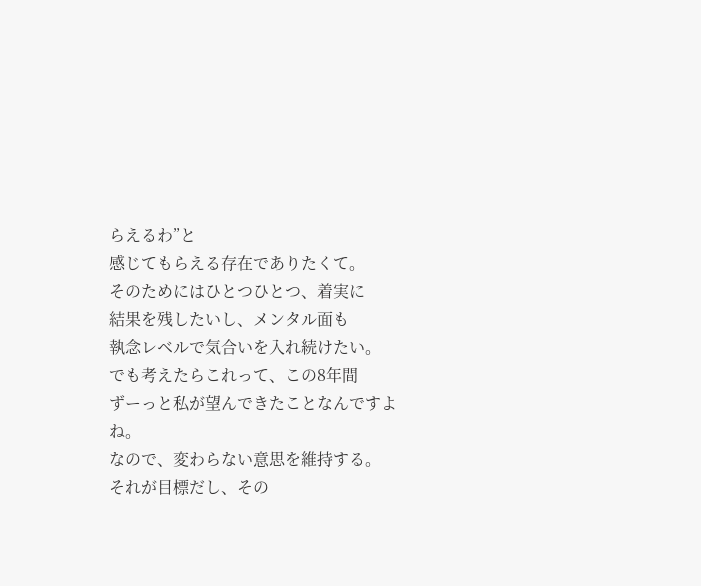らえるわ”と
感じてもらえる存在でありたくて。
そのためにはひとつひとつ、着実に
結果を残したいし、メンタル面も
執念レベルで気合いを入れ続けたい。
でも考えたらこれって、この8年間
ずーっと私が望んできたことなんですよね。
なので、変わらない意思を維持する。
それが目標だし、その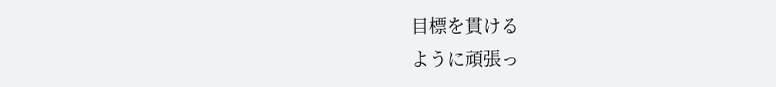目標を貫ける
ように頑張っ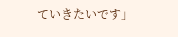ていきたいです」